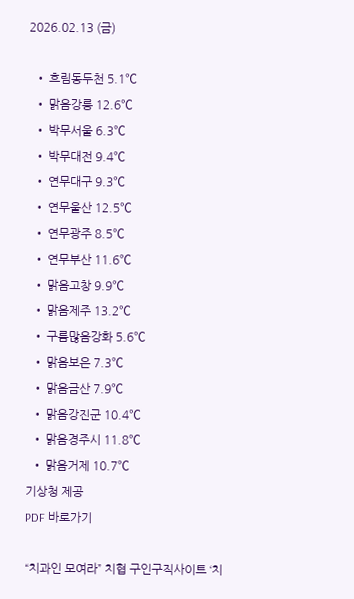2026.02.13 (금)

  • 흐림동두천 5.1℃
  • 맑음강릉 12.6℃
  • 박무서울 6.3℃
  • 박무대전 9.4℃
  • 연무대구 9.3℃
  • 연무울산 12.5℃
  • 연무광주 8.5℃
  • 연무부산 11.6℃
  • 맑음고창 9.9℃
  • 맑음제주 13.2℃
  • 구름많음강화 5.6℃
  • 맑음보은 7.3℃
  • 맑음금산 7.9℃
  • 맑음강진군 10.4℃
  • 맑음경주시 11.8℃
  • 맑음거제 10.7℃
기상청 제공
PDF 바로가기

“치과인 모여라” 치협 구인구직사이트 ‘치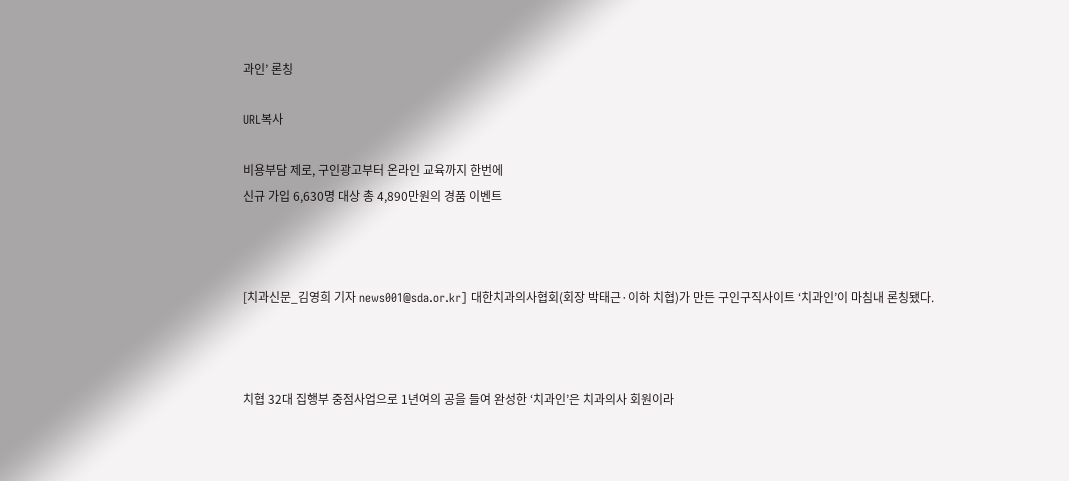과인’ 론칭

URL복사

비용부담 제로, 구인광고부터 온라인 교육까지 한번에
신규 가입 6,630명 대상 총 4,890만원의 경품 이벤트



[치과신문_김영희 기자 news001@sda.or.kr] 대한치과의사협회(회장 박태근·이하 치협)가 만든 구인구직사이트 ‘치과인’이 마침내 론칭됐다.



치협 32대 집행부 중점사업으로 1년여의 공을 들여 완성한 ‘치과인’은 치과의사 회원이라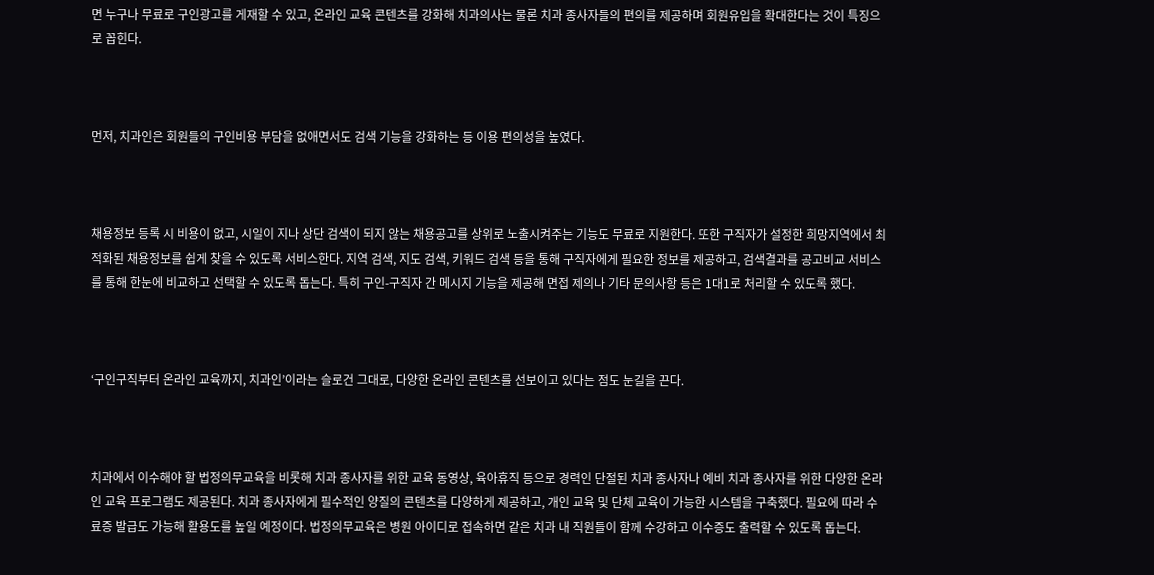면 누구나 무료로 구인광고를 게재할 수 있고, 온라인 교육 콘텐츠를 강화해 치과의사는 물론 치과 종사자들의 편의를 제공하며 회원유입을 확대한다는 것이 특징으로 꼽힌다.



먼저, 치과인은 회원들의 구인비용 부담을 없애면서도 검색 기능을 강화하는 등 이용 편의성을 높였다.



채용정보 등록 시 비용이 없고, 시일이 지나 상단 검색이 되지 않는 채용공고를 상위로 노출시켜주는 기능도 무료로 지원한다. 또한 구직자가 설정한 희망지역에서 최적화된 채용정보를 쉽게 찾을 수 있도록 서비스한다. 지역 검색, 지도 검색, 키워드 검색 등을 통해 구직자에게 필요한 정보를 제공하고, 검색결과를 공고비교 서비스를 통해 한눈에 비교하고 선택할 수 있도록 돕는다. 특히 구인-구직자 간 메시지 기능을 제공해 면접 제의나 기타 문의사항 등은 1대1로 처리할 수 있도록 했다.



‘구인구직부터 온라인 교육까지, 치과인’이라는 슬로건 그대로, 다양한 온라인 콘텐츠를 선보이고 있다는 점도 눈길을 끈다.



치과에서 이수해야 할 법정의무교육을 비롯해 치과 종사자를 위한 교육 동영상, 육아휴직 등으로 경력인 단절된 치과 종사자나 예비 치과 종사자를 위한 다양한 온라인 교육 프로그램도 제공된다. 치과 종사자에게 필수적인 양질의 콘텐츠를 다양하게 제공하고, 개인 교육 및 단체 교육이 가능한 시스템을 구축했다. 필요에 따라 수료증 발급도 가능해 활용도를 높일 예정이다. 법정의무교육은 병원 아이디로 접속하면 같은 치과 내 직원들이 함께 수강하고 이수증도 출력할 수 있도록 돕는다.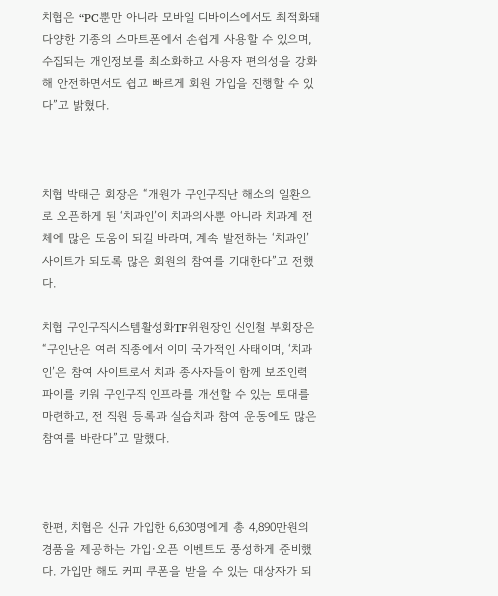치협은 “PC뿐만 아니라 모바일 디바이스에서도 최적화돼 다양한 기종의 스마트폰에서 손쉽게 사용할 수 있으며, 수집되는 개인정보를 최소화하고 사용자 편의성을 강화해 안전하면서도 쉽고 빠르게 회원 가입을 진행할 수 있다”고 밝혔다.



치협 박태근 회장은 “개원가 구인구직난 해소의 일환으로 오픈하게 된 ‘치과인’이 치과의사뿐 아니라 치과계 전체에 많은 도움이 되길 바라며, 계속 발전하는 ‘치과인’ 사이트가 되도록 많은 회원의 참여를 기대한다”고 전했다.

치협 구인구직시스템활성화TF위원장인 신인철 부회장은 “구인난은 여러 직종에서 이미 국가적인 사태이며, ‘치과인’은 참여 사이트로서 치과 종사자들이 함께 보조인력 파이를 키워 구인구직 인프라를 개선할 수 있는 토대를 마련하고, 전 직원 등록과 실습치과 참여 운동에도 많은 참여를 바란다”고 말했다.



한편, 치협은 신규 가입한 6,630명에게 총 4,890만원의 경품을 제공하는 가입·오픈 이벤트도 풍성하게 준비했다. 가입만 해도 커피 쿠폰을 받을 수 있는 대상자가 되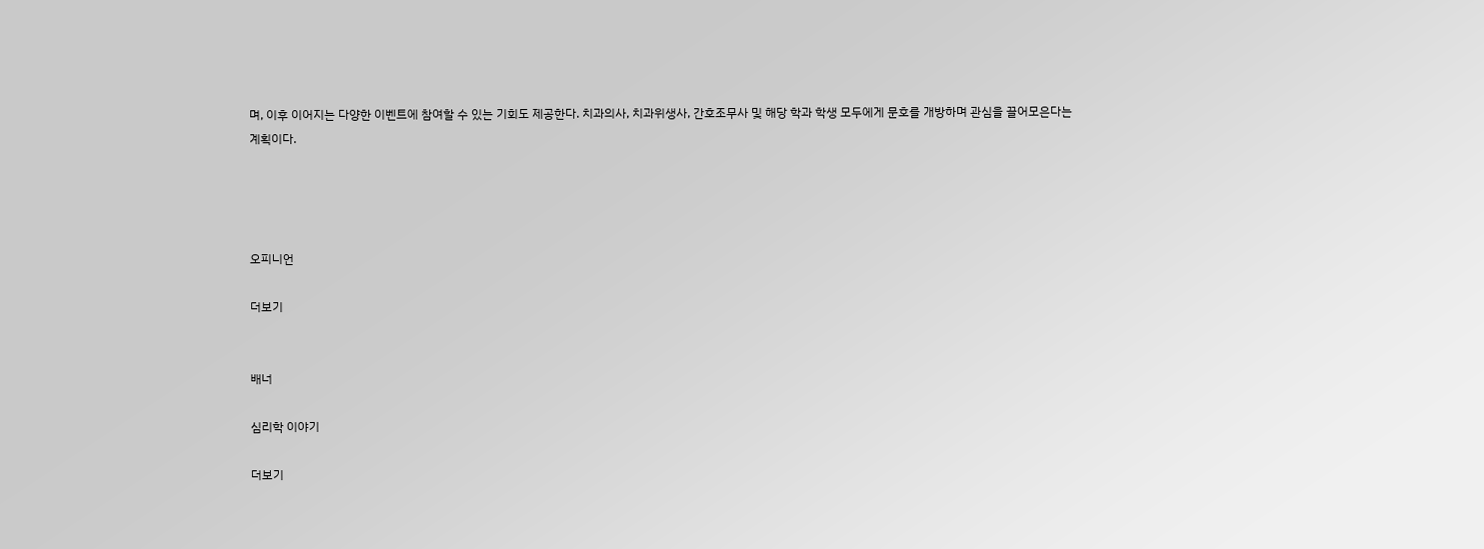며, 이후 이어지는 다양한 이벤트에 참여할 수 있는 기회도 제공한다. 치과의사, 치과위생사, 간호조무사 및 해당 학과 학생 모두에게 문호를 개방하며 관심을 끌어모은다는 계획이다.




오피니언

더보기


배너

심리학 이야기

더보기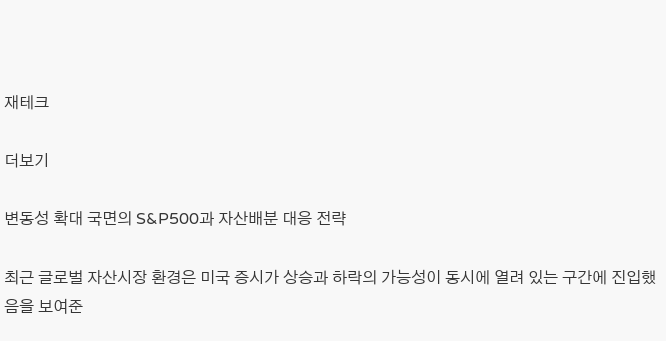재테크

더보기

변동성 확대 국면의 S&P500과 자산배분 대응 전략

최근 글로벌 자산시장 환경은 미국 증시가 상승과 하락의 가능성이 동시에 열려 있는 구간에 진입했음을 보여준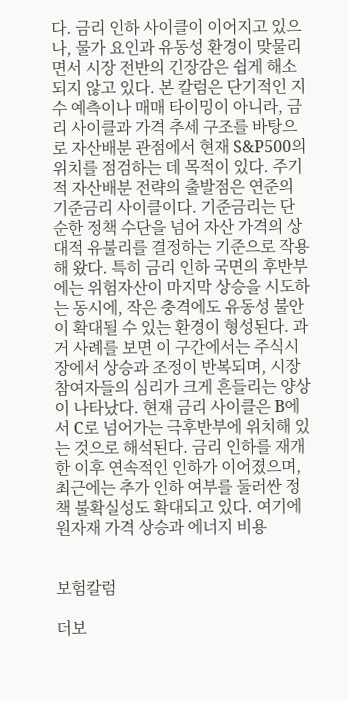다. 금리 인하 사이클이 이어지고 있으나, 물가 요인과 유동성 환경이 맞물리면서 시장 전반의 긴장감은 쉽게 해소되지 않고 있다. 본 칼럼은 단기적인 지수 예측이나 매매 타이밍이 아니라, 금리 사이클과 가격 추세 구조를 바탕으로 자산배분 관점에서 현재 S&P500의 위치를 점검하는 데 목적이 있다. 주기적 자산배분 전략의 출발점은 연준의 기준금리 사이클이다. 기준금리는 단순한 정책 수단을 넘어 자산 가격의 상대적 유불리를 결정하는 기준으로 작용해 왔다. 특히 금리 인하 국면의 후반부에는 위험자산이 마지막 상승을 시도하는 동시에, 작은 충격에도 유동성 불안이 확대될 수 있는 환경이 형성된다. 과거 사례를 보면 이 구간에서는 주식시장에서 상승과 조정이 반복되며, 시장 참여자들의 심리가 크게 흔들리는 양상이 나타났다. 현재 금리 사이클은 B에서 C로 넘어가는 극후반부에 위치해 있는 것으로 해석된다. 금리 인하를 재개한 이후 연속적인 인하가 이어졌으며, 최근에는 추가 인하 여부를 둘러싼 정책 불확실성도 확대되고 있다. 여기에 원자재 가격 상승과 에너지 비용


보험칼럼

더보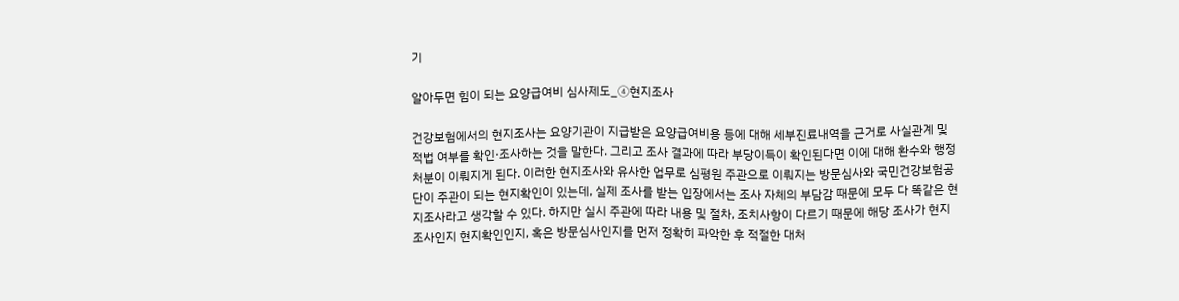기

알아두면 힘이 되는 요양급여비 심사제도_④현지조사

건강보험에서의 현지조사는 요양기관이 지급받은 요양급여비용 등에 대해 세부진료내역을 근거로 사실관계 및 적법 여부를 확인·조사하는 것을 말한다. 그리고 조사 결과에 따라 부당이득이 확인된다면 이에 대해 환수와 행정처분이 이뤄지게 된다. 이러한 현지조사와 유사한 업무로 심평원 주관으로 이뤄지는 방문심사와 국민건강보험공단이 주관이 되는 현지확인이 있는데, 실제 조사를 받는 입장에서는 조사 자체의 부담감 때문에 모두 다 똑같은 현지조사라고 생각할 수 있다. 하지만 실시 주관에 따라 내용 및 절차, 조치사항이 다르기 때문에 해당 조사가 현지조사인지 현지확인인지, 혹은 방문심사인지를 먼저 정확히 파악한 후 적절한 대처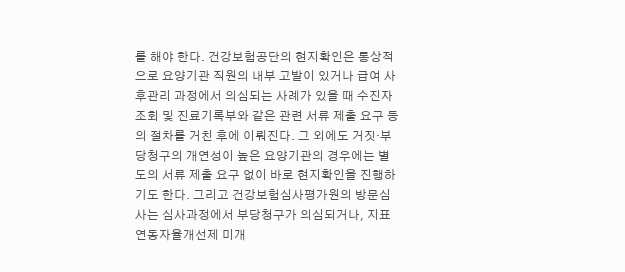를 해야 한다. 건강보험공단의 현지확인은 통상적으로 요양기관 직원의 내부 고발이 있거나 급여 사후관리 과정에서 의심되는 사례가 있을 때 수진자 조회 및 진료기록부와 같은 관련 서류 제출 요구 등의 절차를 거친 후에 이뤄진다. 그 외에도 거짓·부당청구의 개연성이 높은 요양기관의 경우에는 별도의 서류 제출 요구 없이 바로 현지확인을 진행하기도 한다. 그리고 건강보험심사평가원의 방문심사는 심사과정에서 부당청구가 의심되거나, 지표연동자율개선제 미개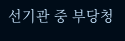선기관 중 부당청